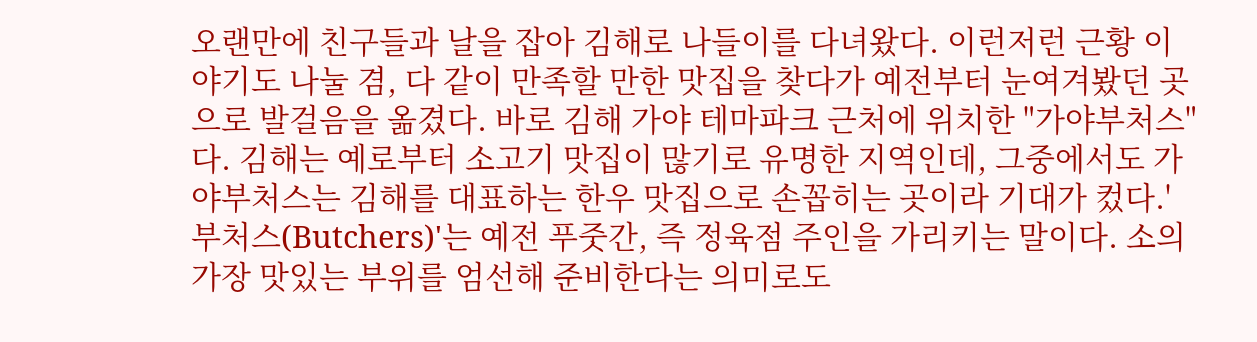오랜만에 친구들과 날을 잡아 김해로 나들이를 다녀왔다. 이런저런 근황 이야기도 나눌 겸, 다 같이 만족할 만한 맛집을 찾다가 예전부터 눈여겨봤던 곳으로 발걸음을 옮겼다. 바로 김해 가야 테마파크 근처에 위치한 "가야부처스"다. 김해는 예로부터 소고기 맛집이 많기로 유명한 지역인데, 그중에서도 가야부처스는 김해를 대표하는 한우 맛집으로 손꼽히는 곳이라 기대가 컸다.'부처스(Butchers)'는 예전 푸줏간, 즉 정육점 주인을 가리키는 말이다. 소의 가장 맛있는 부위를 엄선해 준비한다는 의미로도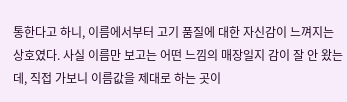통한다고 하니, 이름에서부터 고기 품질에 대한 자신감이 느껴지는 상호였다. 사실 이름만 보고는 어떤 느낌의 매장일지 감이 잘 안 왔는데, 직접 가보니 이름값을 제대로 하는 곳이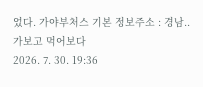었다. 가야부처스 기본 정보주소 : 경남..
가보고 먹어보다
2026. 7. 30. 19:36